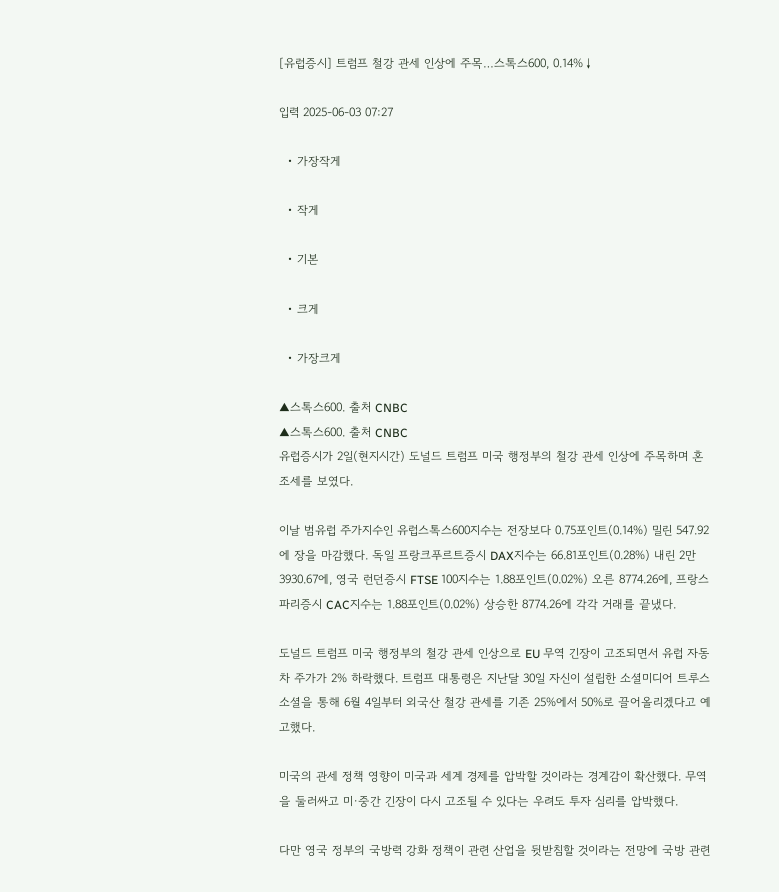[유럽증시] 트럼프 철강 관세 인상에 주목…스톡스600, 0.14%↓

입력 2025-06-03 07:27

  • 가장작게

  • 작게

  • 기본

  • 크게

  • 가장크게

▲스톡스600. 출처 CNBC
▲스톡스600. 출처 CNBC
유럽증시가 2일(현지시간) 도널드 트럼프 미국 행정부의 철강 관세 인상에 주목하며 혼조세를 보였다.

이날 범유럽 주가지수인 유럽스톡스600지수는 전장보다 0.75포인트(0.14%) 밀린 547.92에 장을 마감했다. 독일 프랑크푸르트증시 DAX지수는 66.81포인트(0.28%) 내린 2만3930.67에, 영국 런던증시 FTSE 100지수는 1.88포인트(0.02%) 오른 8774.26에, 프랑스 파리증시 CAC지수는 1.88포인트(0.02%) 상승한 8774.26에 각각 거래를 끝냈다.

도널드 트럼프 미국 행정부의 철강 관세 인상으로 EU 무역 긴장이 고조되면서 유럽 자동차 주가가 2% 하락했다. 트럼프 대통령은 지난달 30일 자신이 설립한 소셜미디어 트루스소셜을 통해 6월 4일부터 외국산 철강 관세를 기존 25%에서 50%로 끌어올리겠다고 예고했다.

미국의 관세 정책 영향이 미국과 세계 경제를 압박할 것이라는 경계감이 확산했다. 무역을 둘러싸고 미·중간 긴장이 다시 고조될 수 있다는 우려도 투자 심리를 압박했다.

다만 영국 정부의 국방력 강화 정책이 관련 산업을 뒷받침할 것이라는 전망에 국방 관련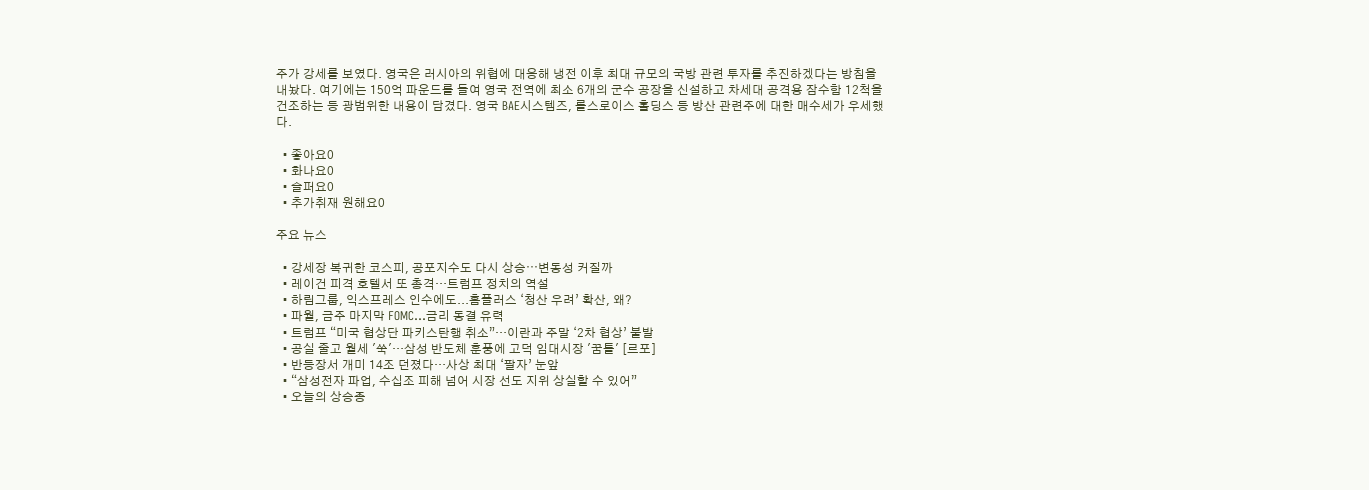주가 강세를 보였다. 영국은 러시아의 위협에 대응해 냉전 이후 최대 규모의 국방 관련 투자를 추진하겠다는 방침을 내놨다. 여기에는 150억 파운드를 들여 영국 전역에 최소 6개의 군수 공장을 신설하고 차세대 공격용 잠수함 12척을 건조하는 등 광범위한 내용이 담겼다. 영국 BAE시스템즈, 롤스로이스 홀딩스 등 방산 관련주에 대한 매수세가 우세했다.

  • 좋아요0
  • 화나요0
  • 슬퍼요0
  • 추가취재 원해요0

주요 뉴스

  • 강세장 복귀한 코스피, 공포지수도 다시 상승⋯변동성 커질까
  • 레이건 피격 호텔서 또 총격…트럼프 정치의 역설
  • 하림그룹, 익스프레스 인수에도...홈플러스 ‘청산 우려’ 확산, 왜?
  • 파월, 금주 마지막 FOMC...금리 동결 유력
  • 트럼프 “미국 협상단 파키스탄행 취소”…이란과 주말 ‘2차 협상’ 불발
  • 공실 줄고 월세 '쑥'…삼성 반도체 훈풍에 고덕 임대시장 '꿈틀' [르포]
  • 반등장서 개미 14조 던졌다…사상 최대 ‘팔자’ 눈앞
  • “삼성전자 파업, 수십조 피해 넘어 시장 선도 지위 상실할 수 있어”
  • 오늘의 상승종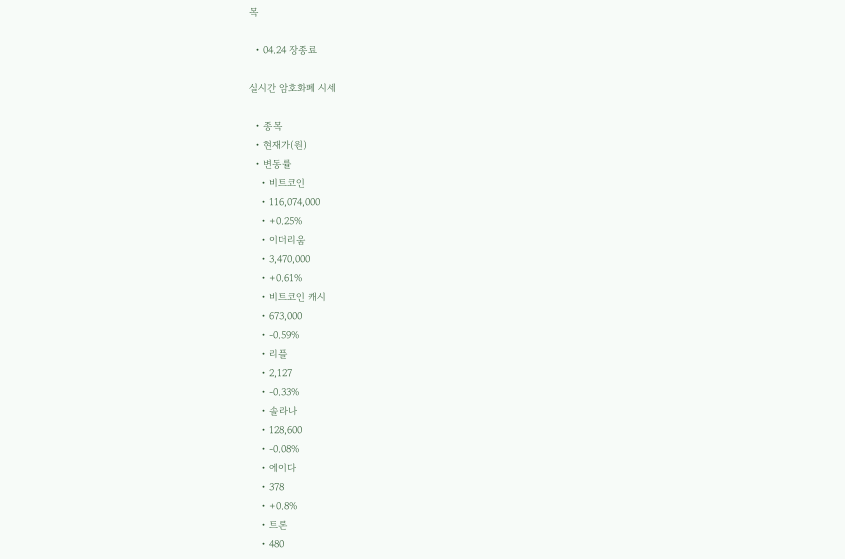목

  • 04.24 장종료

실시간 암호화폐 시세

  • 종목
  • 현재가(원)
  • 변동률
    • 비트코인
    • 116,074,000
    • +0.25%
    • 이더리움
    • 3,470,000
    • +0.61%
    • 비트코인 캐시
    • 673,000
    • -0.59%
    • 리플
    • 2,127
    • -0.33%
    • 솔라나
    • 128,600
    • -0.08%
    • 에이다
    • 378
    • +0.8%
    • 트론
    • 480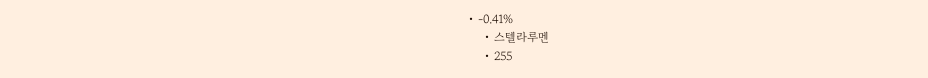• -0.41%
    • 스텔라루멘
    • 255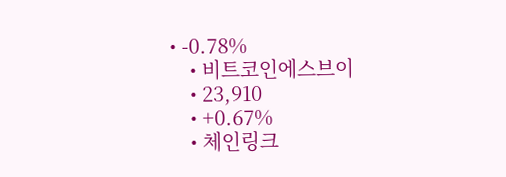• -0.78%
    • 비트코인에스브이
    • 23,910
    • +0.67%
    • 체인링크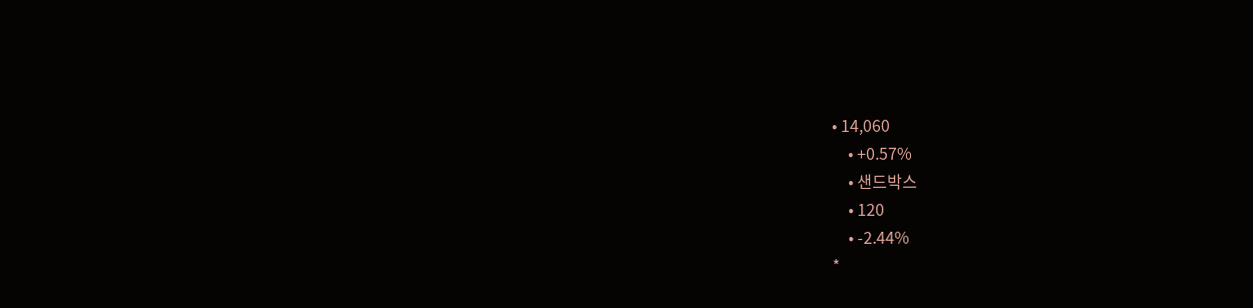• 14,060
    • +0.57%
    • 샌드박스
    • 120
    • -2.44%
*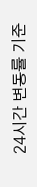24시간 변동률 기준